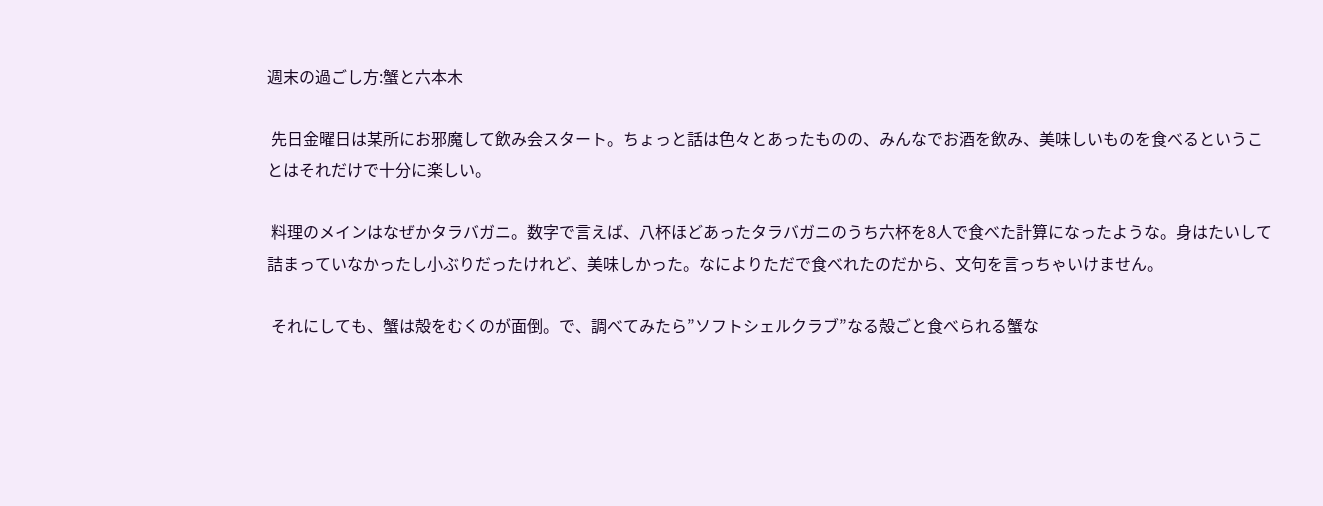週末の過ごし方:蟹と六本木

 先日金曜日は某所にお邪魔して飲み会スタート。ちょっと話は色々とあったものの、みんなでお酒を飲み、美味しいものを食べるということはそれだけで十分に楽しい。

 料理のメインはなぜかタラバガニ。数字で言えば、八杯ほどあったタラバガニのうち六杯を8人で食べた計算になったような。身はたいして詰まっていなかったし小ぶりだったけれど、美味しかった。なによりただで食べれたのだから、文句を言っちゃいけません。

 それにしても、蟹は殻をむくのが面倒。で、調べてみたら”ソフトシェルクラブ”なる殻ごと食べられる蟹な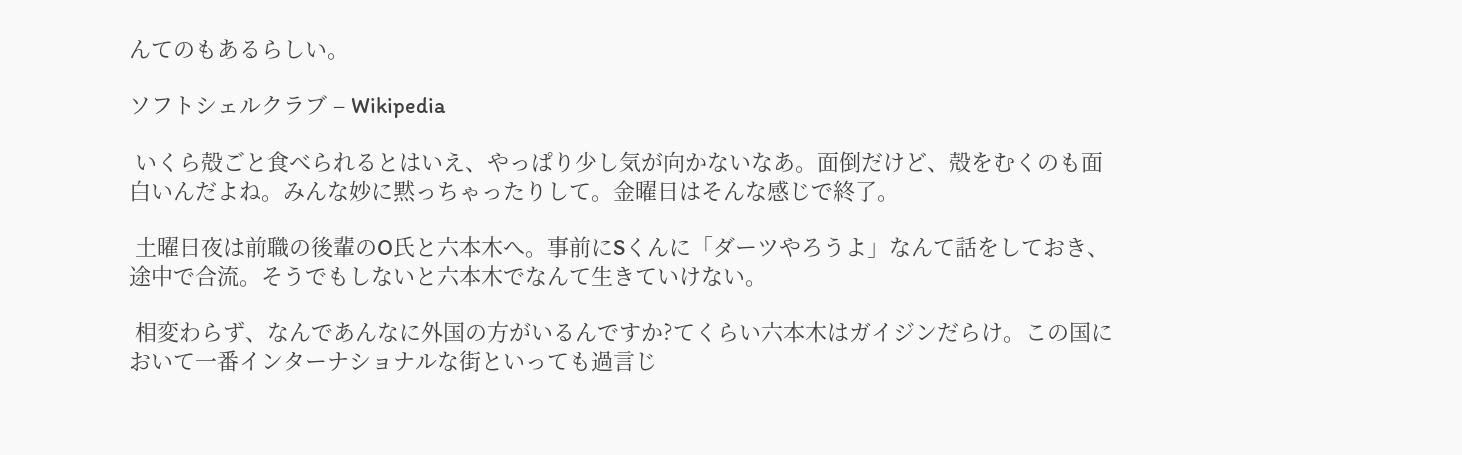んてのもあるらしい。

ソフトシェルクラブ – Wikipedia

 いくら殻ごと食べられるとはいえ、やっぱり少し気が向かないなあ。面倒だけど、殻をむくのも面白いんだよね。みんな妙に黙っちゃったりして。金曜日はそんな感じで終了。

 土曜日夜は前職の後輩のO氏と六本木へ。事前にSくんに「ダーツやろうよ」なんて話をしておき、途中で合流。そうでもしないと六本木でなんて生きていけない。

 相変わらず、なんであんなに外国の方がいるんですか?てくらい六本木はガイジンだらけ。この国において一番インターナショナルな街といっても過言じ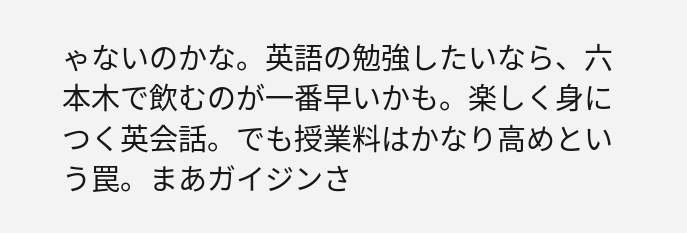ゃないのかな。英語の勉強したいなら、六本木で飲むのが一番早いかも。楽しく身につく英会話。でも授業料はかなり高めという罠。まあガイジンさ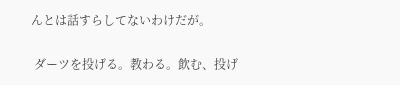んとは話すらしてないわけだが。

 ダーツを投げる。教わる。飲む、投げ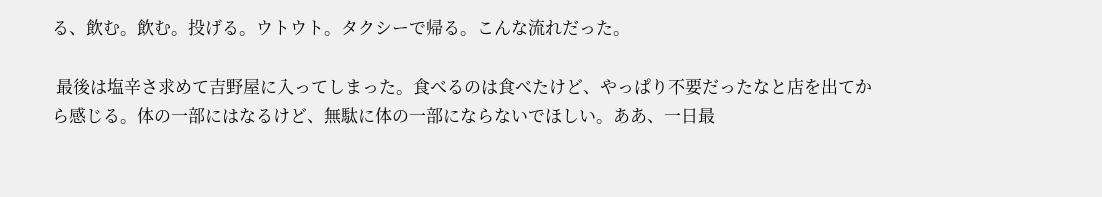る、飲む。飲む。投げる。ウトウト。タクシーで帰る。こんな流れだった。

 最後は塩辛さ求めて吉野屋に入ってしまった。食べるのは食べたけど、やっぱり不要だったなと店を出てから感じる。体の一部にはなるけど、無駄に体の一部にならないでほしい。ああ、一日最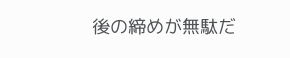後の締めが無駄だ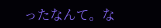ったなんて。な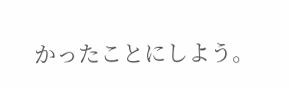かったことにしよう。